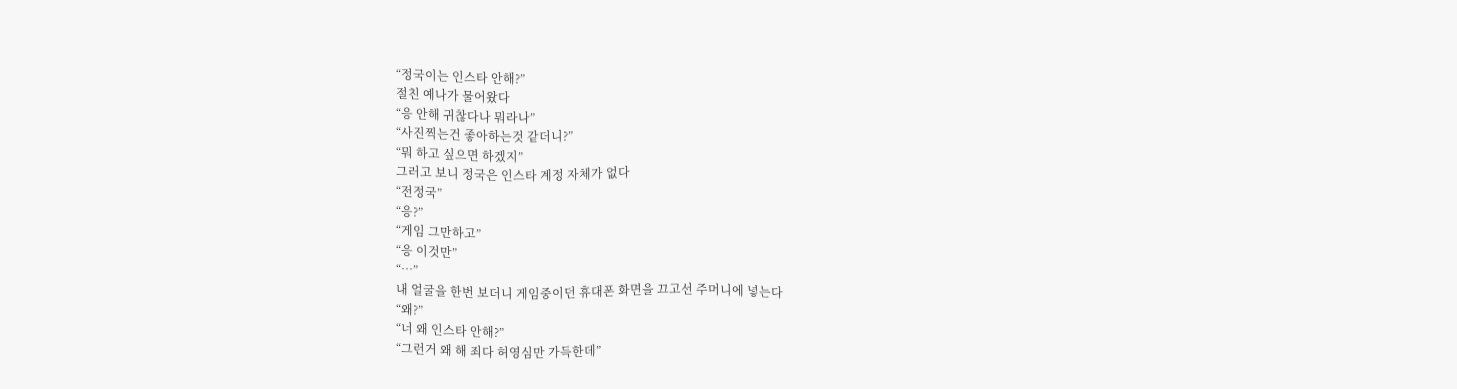“정국이는 인스타 안해?”
절친 예나가 물어왔다
“응 안해 귀찮다나 뭐라나”
“사진찍는건 좋아하는것 같더니?”
“뭐 하고 싶으면 하겠지”
그러고 보니 정국은 인스타 계정 자체가 없다
“전정국”
“응?”
“게임 그만하고”
“응 이것만”
“…”
내 얼굴을 한번 보더니 게임중이던 휴대폰 화면을 끄고선 주머니에 넣는다
“왜?”
“너 왜 인스타 안해?”
“그런거 왜 해 죄다 허영심만 가득한데”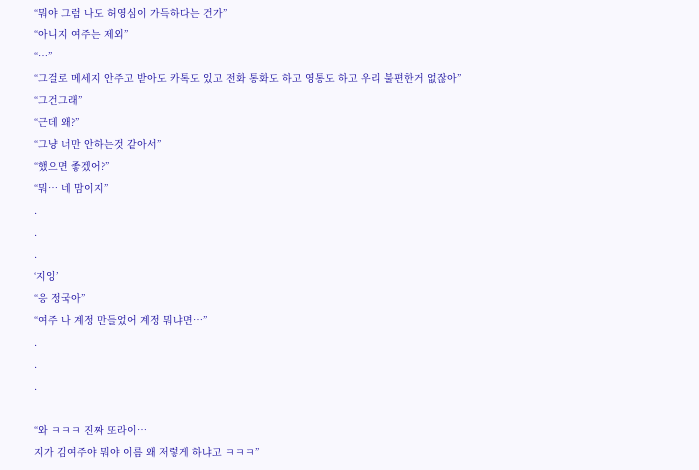“뭐야 그럼 나도 허영심이 가득하다는 건가”
“아니지 여주는 제외”
“…”
“그걸로 메세지 안주고 받아도 카톡도 있고 전화 통화도 하고 영통도 하고 우리 불편한거 없잖아”
“그건그래”
“근데 왜?”
“그냥 너만 안하는것 같아서”
“했으면 좋겠어?”
“뭐… 네 맘이지”
.
.
.
‘지잉’
“응 정국아”
“여주 나 계정 만들었어 계정 뭐냐면…”
.
.
.

“와 ㅋㅋㅋ 진짜 또라이…
지가 김여주야 뭐야 이름 왜 저렇게 하냐고 ㅋㅋㅋ”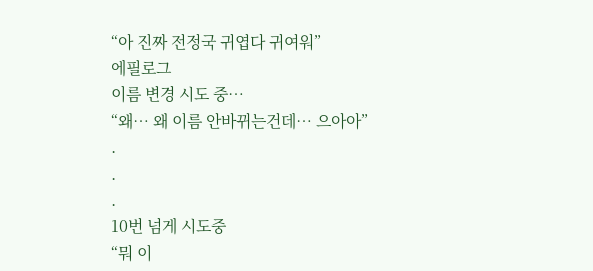“아 진짜 전정국 귀엽다 귀여워”
에필로그
이름 변경 시도 중…
“왜… 왜 이름 안바뀌는건데… 으아아”
.
.
.
10번 넘게 시도중
“뭐 이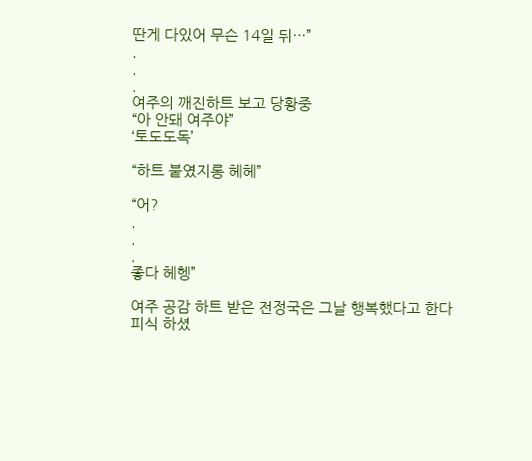딴게 다있어 무슨 14일 뒤…”
.
.
.
여주의 깨진하트 보고 당황중
“아 안돼 여주야”
‘토도도독’

“하트 붙였지롱 헤헤”

“어?
.
.
.
좋다 헤헹”

여주 공감 하트 받은 전정국은 그날 행복했다고 한다
피식 하셨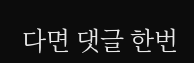다면 댓글 한번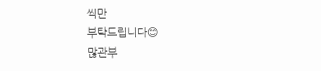씩만
부탁드립니다😊
많관부